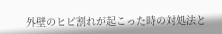外壁のヒビ割れが起こった時の対処法と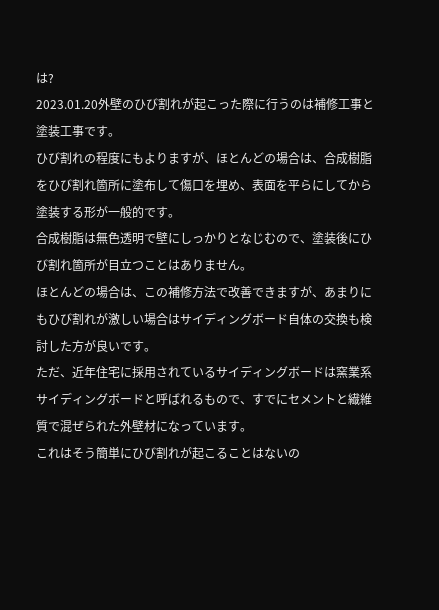は?
2023.01.20外壁のひび割れが起こった際に行うのは補修工事と塗装工事です。
ひび割れの程度にもよりますが、ほとんどの場合は、合成樹脂をひび割れ箇所に塗布して傷口を埋め、表面を平らにしてから塗装する形が一般的です。
合成樹脂は無色透明で壁にしっかりとなじむので、塗装後にひび割れ箇所が目立つことはありません。
ほとんどの場合は、この補修方法で改善できますが、あまりにもひび割れが激しい場合はサイディングボード自体の交換も検討した方が良いです。
ただ、近年住宅に採用されているサイディングボードは窯業系サイディングボードと呼ばれるもので、すでにセメントと繊維質で混ぜられた外壁材になっています。
これはそう簡単にひび割れが起こることはないの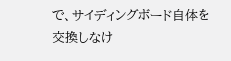で、サイディングボード自体を交換しなけ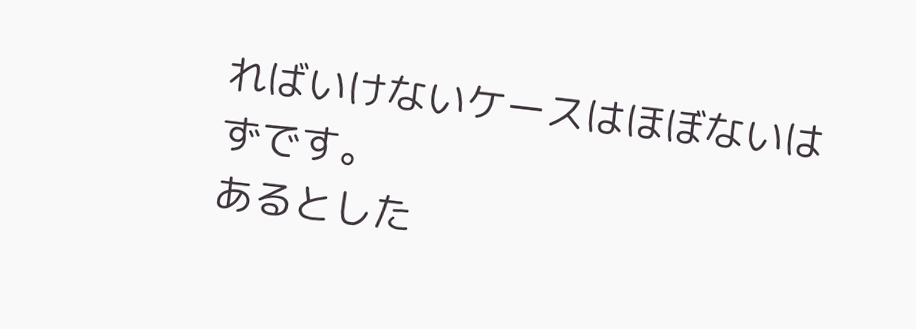ればいけないケースはほぼないはずです。
あるとした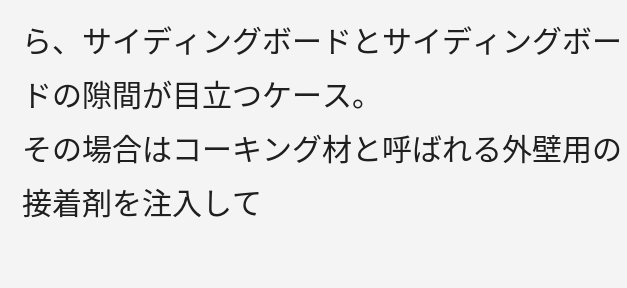ら、サイディングボードとサイディングボードの隙間が目立つケース。
その場合はコーキング材と呼ばれる外壁用の接着剤を注入して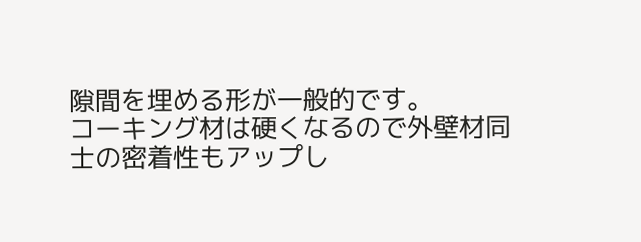隙間を埋める形が一般的です。
コーキング材は硬くなるので外壁材同士の密着性もアップし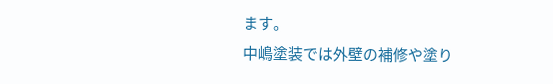ます。
中嶋塗装では外壁の補修や塗り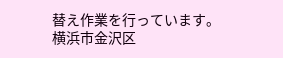替え作業を行っています。
横浜市金沢区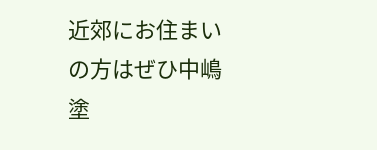近郊にお住まいの方はぜひ中嶋塗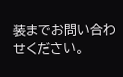装までお問い合わせください。